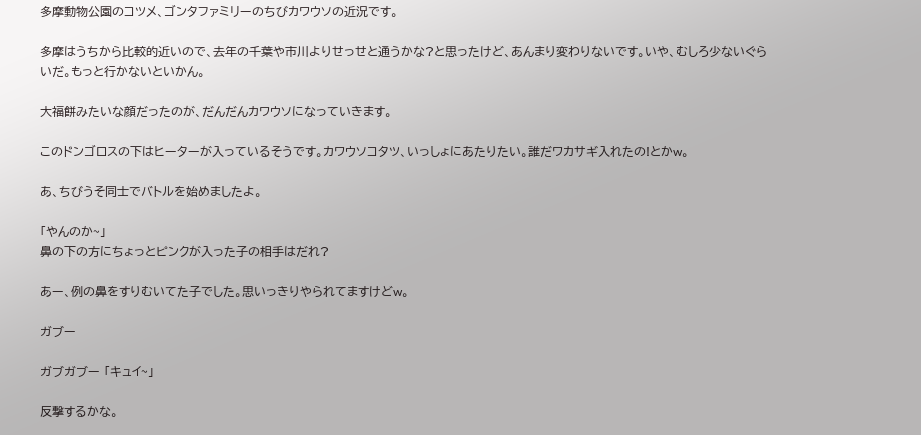多摩動物公園のコツメ、ゴンタファミリーのちびカワウソの近況です。

多摩はうちから比較的近いので、去年の千葉や市川よりせっせと通うかな?と思ったけど、あんまり変わりないです。いや、むしろ少ないぐらいだ。もっと行かないといかん。

大福餅みたいな顔だったのが、だんだんカワウソになっていきます。

このドンゴロスの下はヒーターが入っているそうです。カワウソコタツ、いっしょにあたりたい。誰だワカサギ入れたの!とかw。

あ、ちびうそ同士でバトルを始めましたよ。

「やんのか~」
鼻の下の方にちょっとピンクが入った子の相手はだれ?

あー、例の鼻をすりむいてた子でした。思いっきりやられてますけどw。

ガブー

ガブガブー 「キュイ~」

反撃するかな。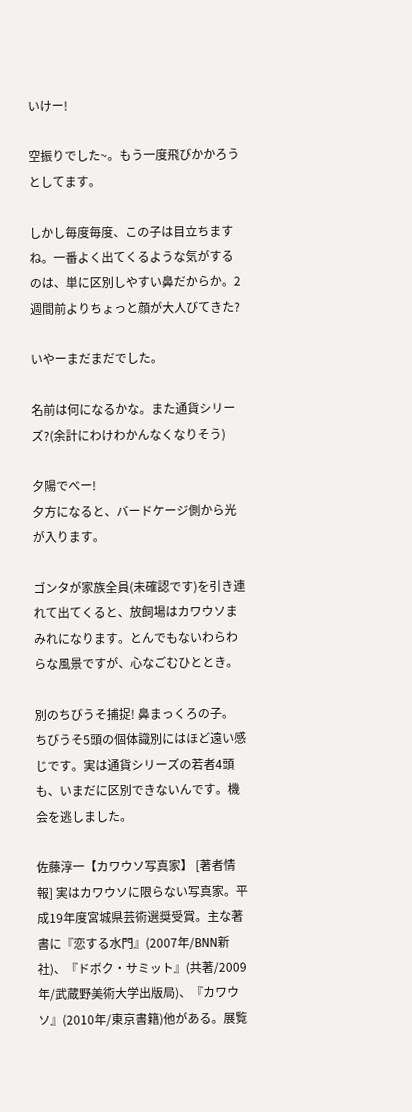いけー!

空振りでした~。もう一度飛びかかろうとしてます。

しかし毎度毎度、この子は目立ちますね。一番よく出てくるような気がするのは、単に区別しやすい鼻だからか。2週間前よりちょっと顔が大人びてきた?

いやーまだまだでした。

名前は何になるかな。また通貨シリーズ?(余計にわけわかんなくなりそう)

夕陽でべー!
夕方になると、バードケージ側から光が入ります。

ゴンタが家族全員(未確認です)を引き連れて出てくると、放飼場はカワウソまみれになります。とんでもないわらわらな風景ですが、心なごむひととき。

別のちびうそ捕捉! 鼻まっくろの子。
ちびうそ5頭の個体識別にはほど遠い感じです。実は通貨シリーズの若者4頭も、いまだに区別できないんです。機会を逃しました。

佐藤淳一【カワウソ写真家】 [著者情報] 実はカワウソに限らない写真家。平成19年度宮城県芸術選奨受賞。主な著書に『恋する水門』(2007年/BNN新社)、『ドボク・サミット』(共著/2009年/武蔵野美術大学出版局)、『カワウソ』(2010年/東京書籍)他がある。展覧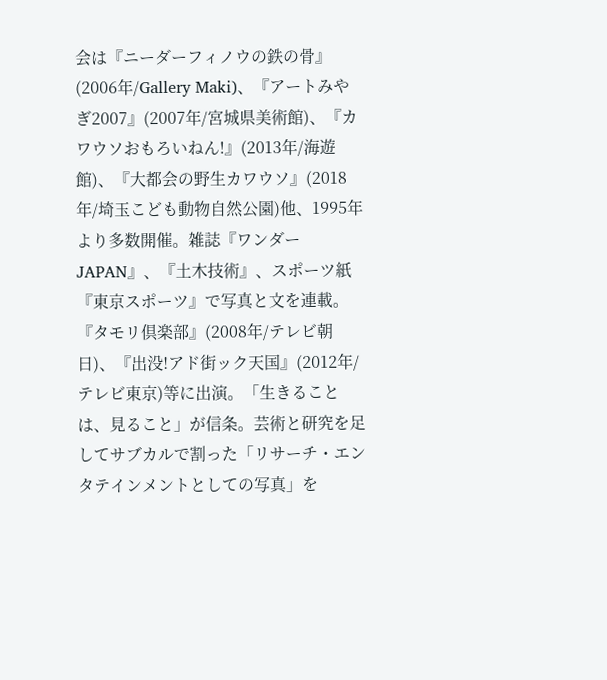会は『ニーダーフィノウの鉄の骨』(2006年/Gallery Maki)、『アートみやぎ2007』(2007年/宮城県美術館)、『カワウソおもろいねん!』(2013年/海遊館)、『大都会の野生カワウソ』(2018年/埼玉こども動物自然公園)他、1995年より多数開催。雑誌『ワンダーJAPAN』、『土木技術』、スポーツ紙『東京スポーツ』で写真と文を連載。『タモリ倶楽部』(2008年/テレビ朝日)、『出没!アド街ック天国』(2012年/テレビ東京)等に出演。「生きることは、見ること」が信条。芸術と研究を足してサブカルで割った「リサーチ・エンタテインメントとしての写真」を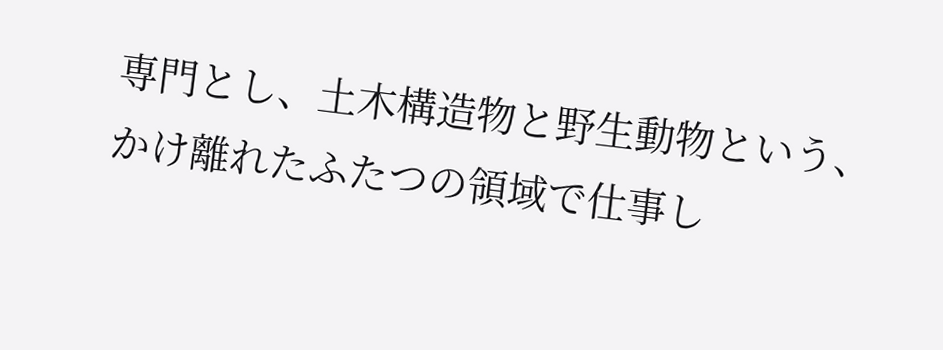専門とし、土木構造物と野生動物という、かけ離れたふたつの領域で仕事し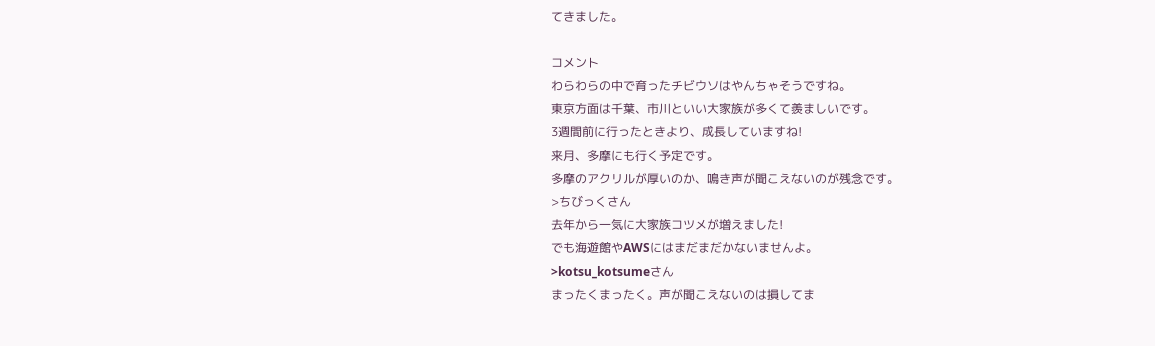てきました。

コメント
わらわらの中で育ったチビウソはやんちゃそうですね。
東京方面は千葉、市川といい大家族が多くて羨ましいです。
3週間前に行ったときより、成長していますね!
来月、多摩にも行く予定です。
多摩のアクリルが厚いのか、鳴き声が聞こえないのが残念です。
>ちびっくさん
去年から一気に大家族コツメが増えました!
でも海遊館やAWSにはまだまだかないませんよ。
>kotsu_kotsumeさん
まったくまったく。声が聞こえないのは損してま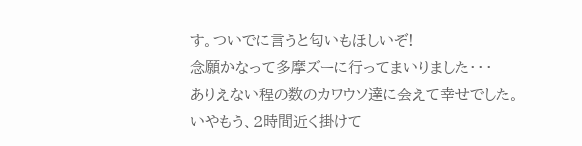す。ついでに言うと匂いもほしいぞ!
念願かなって多摩ズーに行ってまいりました・・・
ありえない程の数のカワウソ達に会えて幸せでした。
いやもう、2時間近く掛けて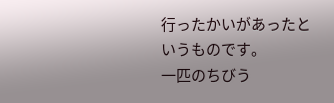行ったかいがあったと
いうものです。
一匹のちびう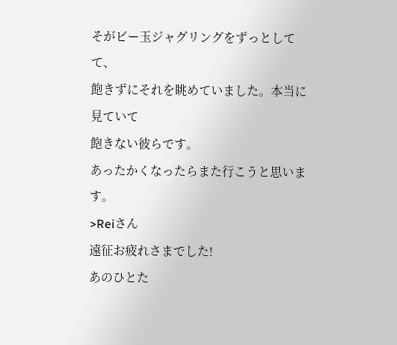そがビー玉ジャグリングをずっとしてて、
飽きずにそれを眺めていました。本当に見ていて
飽きない彼らです。
あったかくなったらまた行こうと思います。
>Reiさん
遠征お疲れさまでした!
あのひとた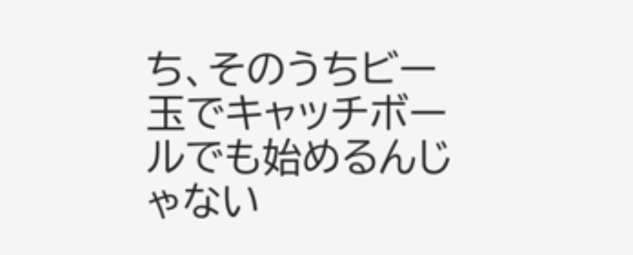ち、そのうちビー玉でキャッチボールでも始めるんじゃない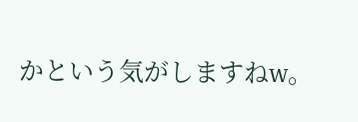かという気がしますねw。